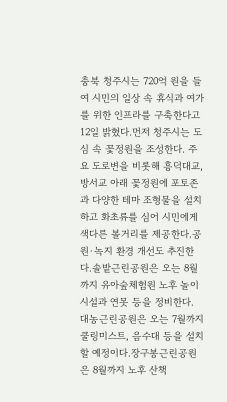충북 청주시는 720억 원을 들여 시민의 일상 속 휴식과 여가를 위한 인프라를 구축한다고 12일 밝혔다.먼저 청주시는 도심 속 꽃정원을 조성한다. 주요 도로변을 비롯해 흥덕대교, 방서교 아래 꽃정원에 포토존과 다양한 테마 조형물을 설치하고 화초류를 심어 시민에게 색다른 볼거리를 제공한다.공원·녹지 환경 개선도 추진한다.솔밭근린공원은 오는 8월까지 유아숲체험원 노후 놀이시설과 연못 등을 정비한다. 대농근린공원은 오는 7월까지 쿨링미스트, 음수대 등을 설치할 예정이다.장구봉근린공원은 8월까지 노후 산책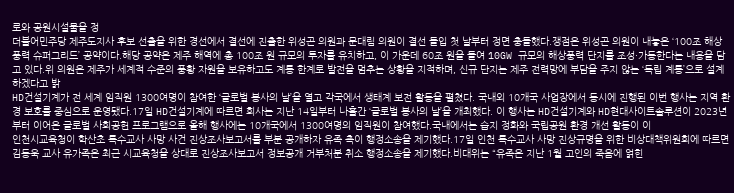로와 공원시설물을 정
더불어민주당 제주도지사 후보 선출을 위한 경선에서 결선에 진출한 위성곤 의원과 문대림 의원이 결선 돌입 첫 날부터 정면 충돌했다.쟁점은 위성곤 의원이 내놓은 ‘100조 해상풍력 슈퍼그리드’ 공약이다.해당 공약은 제주 해역에 총 100조 원 규모의 투자를 유치하고, 이 가운데 60조 원을 들여 10GW 규모의 해상풍력 단지를 조성·가동한다는 내용을 담고 있다.위 의원은 제주가 세계적 수준의 풍황 자원을 보유하고도 계통 한계로 발전을 멈추는 상황을 지적하며, 신규 단지는 제주 전력망에 부담을 주지 않는 ‘독립 계통’으로 설계하겠다고 밝
HD건설기계가 전 세계 임직원 1300여명이 참여한 ‘글로벌 봉사의 날’을 열고 각국에서 생태계 보전 활동을 펼쳤다. 국내외 10개국 사업장에서 동시에 진행된 이번 행사는 지역 환경 보호를 중심으로 운영됐다.17일 HD건설기계에 따르면 회사는 지난 14일부터 나흘간 ‘글로벌 봉사의 날’을 개최했다. 이 행사는 HD건설기계와 HD현대사이트솔루션이 2023년부터 이어온 글로벌 사회공헌 프로그램으로 올해 행사에는 10개국에서 1300여명의 임직원이 참여했다.국내에서는 습지 정화와 국립공원 환경 개선 활동이 이
인천시교육청이 학산초 특수교사 사망 사건 진상조사보고서를 부분 공개하자 유족 측이 행정소송을 제기했다.17일 인천 특수교사 사망 진상규명을 위한 비상대책위원회에 따르면 김동욱 교사 유가족은 최근 시교육청을 상대로 진상조사보고서 정보공개 거부처분 취소 행정소송을 제기했다.비대위는 “유족은 지난 1월 고인의 죽음에 얽힌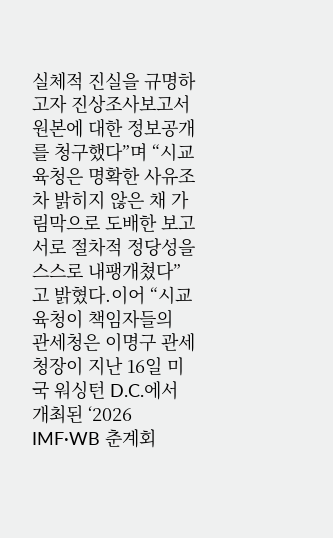실체적 진실을 규명하고자 진상조사보고서 원본에 대한 정보공개를 청구했다”며 “시교육청은 명확한 사유조차 밝히지 않은 채 가림막으로 도배한 보고서로 절차적 정당성을 스스로 내팽개쳤다”고 밝혔다.이어 “시교육청이 책임자들의
관세청은 이명구 관세청장이 지난 16일 미국 워싱턴 D.C.에서 개최된 ‘2026 IMF·WB 춘계회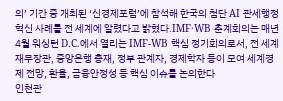의’ 기간 중 개최된 ‘신경제포럼’에 참석해 한국의 첨단 AI 관세행정 혁신 사례를 전 세계에 알렸다고 밝혔다.IMF·WB 춘계회의는 매년 4월 워싱턴 D.C.에서 열리는 IMF-WB 핵심 정기회의로서, 전 세계 재무장관, 중앙은행 총재, 정부 관계자, 경제학자 등이 모여 세계경제 전망, 환율, 금융안정성 등 핵심 이슈를 논의한다
인천관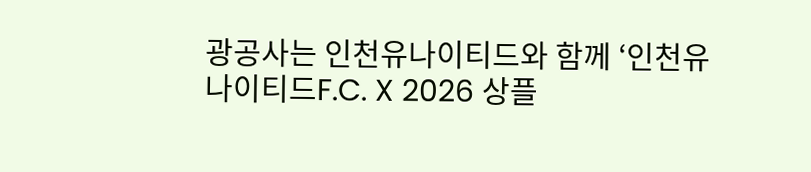광공사는 인천유나이티드와 함께 ‘인천유나이티드F.C. X 2026 상플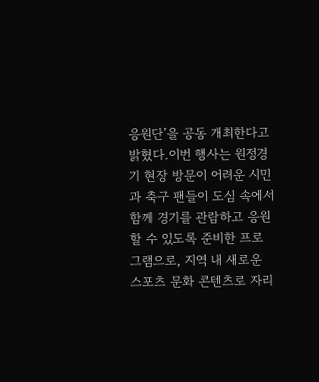응원단’을 공동 개최한다고 밝혔다.이번 행사는 원정경기 현장 방문이 어려운 시민과 축구 팬들이 도심 속에서 함께 경기를 관람하고 응원할 수 있도록 준비한 프로그램으로, 지역 내 새로운 스포츠 문화 콘텐츠로 자리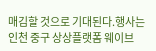매김할 것으로 기대된다.행사는 인천 중구 상상플랫폼 웨이브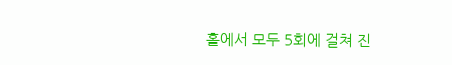홀에서 모두 5회에 걸쳐 진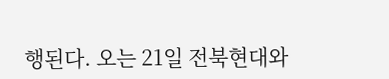행된다. 오는 21일 전북현대와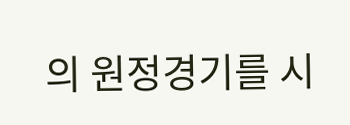의 원정경기를 시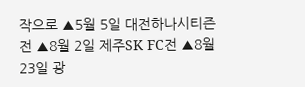작으로 ▲5월 5일 대전하나시티즌전 ▲8월 2일 제주SK FC전 ▲8월 23일 광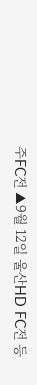주FC전 ▲9월 12일 울산HD FC전 등